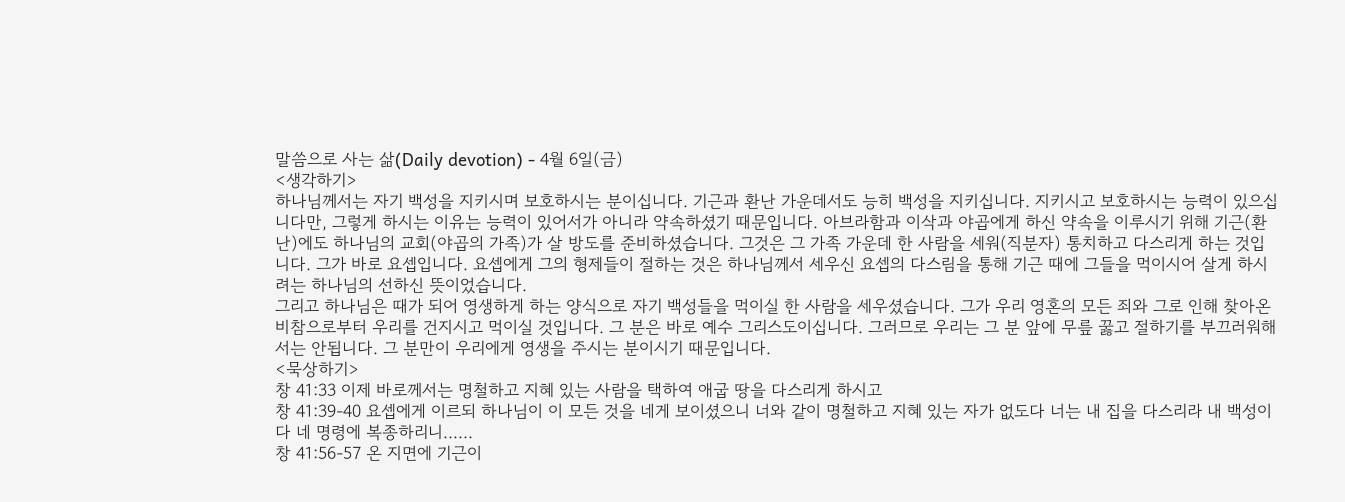말씀으로 사는 삶(Daily devotion) - 4월 6일(금)
<생각하기>
하나님께서는 자기 백성을 지키시며 보호하시는 분이십니다. 기근과 환난 가운데서도 능히 백성을 지키십니다. 지키시고 보호하시는 능력이 있으십니다만, 그렇게 하시는 이유는 능력이 있어서가 아니라 약속하셨기 때문입니다. 아브라함과 이삭과 야곱에게 하신 약속을 이루시기 위해 기근(환난)에도 하나님의 교회(야곱의 가족)가 살 방도를 준비하셨습니다. 그것은 그 가족 가운데 한 사람을 세워(직분자) 통치하고 다스리게 하는 것입니다. 그가 바로 요셉입니다. 요셉에게 그의 형제들이 절하는 것은 하나님께서 세우신 요셉의 다스림을 통해 기근 때에 그들을 먹이시어 살게 하시려는 하나님의 선하신 뜻이었습니다.
그리고 하나님은 때가 되어 영생하게 하는 양식으로 자기 백성들을 먹이실 한 사람을 세우셨습니다. 그가 우리 영혼의 모든 죄와 그로 인해 찾아온 비참으로부터 우리를 건지시고 먹이실 것입니다. 그 분은 바로 예수 그리스도이십니다. 그러므로 우리는 그 분 앞에 무릎 꿇고 절하기를 부끄러워해서는 안됩니다. 그 분만이 우리에게 영생을 주시는 분이시기 때문입니다.
<묵상하기>
창 41:33 이제 바로께서는 명철하고 지혜 있는 사람을 택하여 애굽 땅을 다스리게 하시고
창 41:39-40 요셉에게 이르되 하나님이 이 모든 것을 네게 보이셨으니 너와 같이 명철하고 지혜 있는 자가 없도다 너는 내 집을 다스리라 내 백성이 다 네 명령에 복종하리니......
창 41:56-57 온 지면에 기근이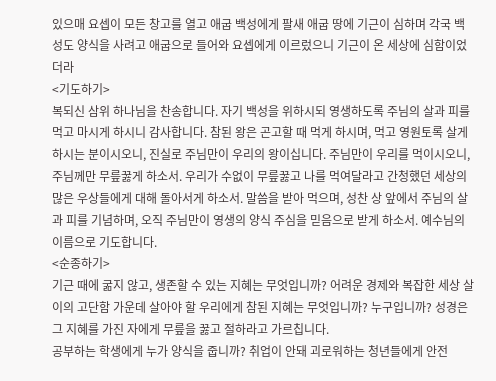있으매 요셉이 모든 창고를 열고 애굽 백성에게 팔새 애굽 땅에 기근이 심하며 각국 백성도 양식을 사려고 애굽으로 들어와 요셉에게 이르렀으니 기근이 온 세상에 심함이었더라
<기도하기>
복되신 삼위 하나님을 찬송합니다. 자기 백성을 위하시되 영생하도록 주님의 살과 피를 먹고 마시게 하시니 감사합니다. 참된 왕은 곤고할 때 먹게 하시며, 먹고 영원토록 살게 하시는 분이시오니, 진실로 주님만이 우리의 왕이십니다. 주님만이 우리를 먹이시오니, 주님께만 무릎꿇게 하소서. 우리가 수없이 무릎꿇고 나를 먹여달라고 간청했던 세상의 많은 우상들에게 대해 돌아서게 하소서. 말씀을 받아 먹으며, 성찬 상 앞에서 주님의 살과 피를 기념하며, 오직 주님만이 영생의 양식 주심을 믿음으로 받게 하소서. 예수님의 이름으로 기도합니다.
<순종하기>
기근 때에 굶지 않고, 생존할 수 있는 지혜는 무엇입니까? 어려운 경제와 복잡한 세상 살이의 고단함 가운데 살아야 할 우리에게 참된 지혜는 무엇입니까? 누구입니까? 성경은 그 지혜를 가진 자에게 무릎을 꿇고 절하라고 가르칩니다.
공부하는 학생에게 누가 양식을 줍니까? 취업이 안돼 괴로워하는 청년들에게 안전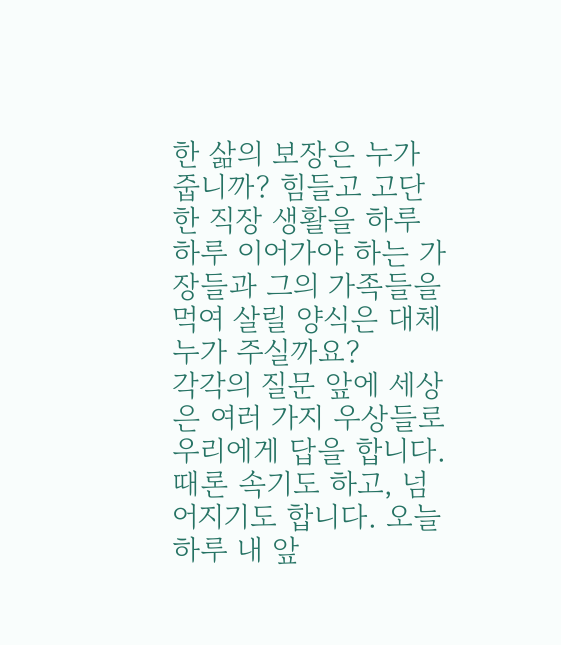한 삶의 보장은 누가 줍니까? 힘들고 고단한 직장 생활을 하루 하루 이어가야 하는 가장들과 그의 가족들을 먹여 살릴 양식은 대체 누가 주실까요?
각각의 질문 앞에 세상은 여러 가지 우상들로 우리에게 답을 합니다. 때론 속기도 하고, 넘어지기도 합니다. 오늘 하루 내 앞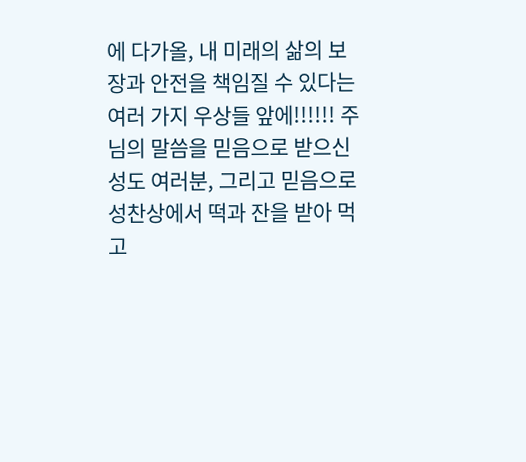에 다가올, 내 미래의 삶의 보장과 안전을 책임질 수 있다는 여러 가지 우상들 앞에!!!!!! 주님의 말씀을 믿음으로 받으신 성도 여러분, 그리고 믿음으로 성찬상에서 떡과 잔을 받아 먹고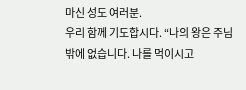마신 성도 여러분.
우리 함께 기도합시다. “나의 왕은 주님 밖에 없습니다. 나를 먹이시고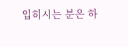입히시는 분은 하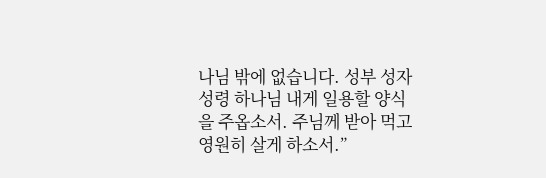나님 밖에 없습니다. 성부 성자 성령 하나님 내게 일용할 양식을 주옵소서. 주님께 받아 먹고 영원히 살게 하소서.”